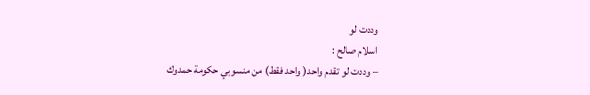وددت لو
اسلام صالح :
– وددت لو تقدم واحد( واحد فقط) من منسوبي حكومة حمدوك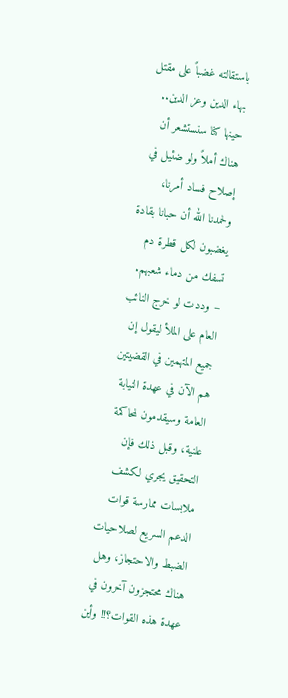باستقالته غضباً على مقتل بهاء الدين وعز الدين.. حينها كنا سنستشعر أن هناك أملاً ولو ضئيل في إصلاح فساد أمرنا، ولحمدنا الله أن حبانا بقادة يغضبون لكل قطرة دم تسفك من دماء شعبهم.
– وددت لو خرج النائب العام على الملأ ليقول إن جميع المتهمين في القضيتين هم الآن في عهدة النيابة العامة وسيقدمون لمحاكمة علنية، وقبل ذلك فإن التحقيق يجري لكشف ملابسات ممارسة قوات الدعم السريع لصلاحيات الضبط والاحتجاز، وهل هناك محتجزون آخرون في عهدة هذه القوات؟!! وأين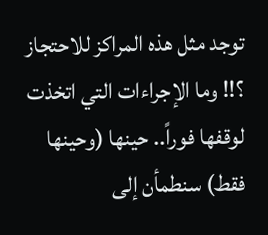توجد مثل هذه المراكز للاحتجاز ؟!! وما الإجراءات التي اتخذت لوقفها فوراً.. حينها (وحينها فقط) سنطمأن إلى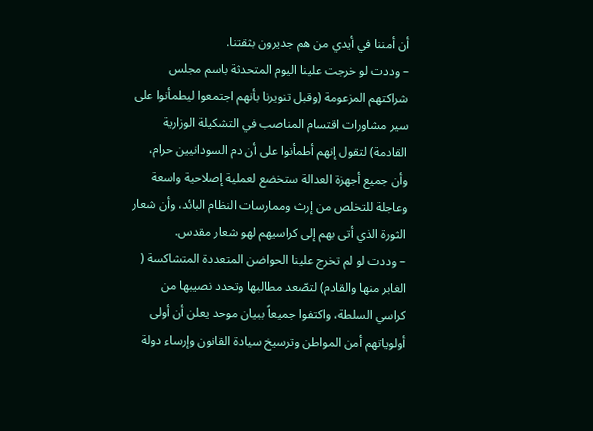أن أمننا في أيدي من هم جديرون بثقتنا.
– وددت لو خرجت علينا اليوم المتحدثة باسم مجلس شراكتهم المزعومة (وقبل تنويرنا بأنهم اجتمعوا ليطمأنوا على سير مشاورات اقتسام المناصب في التشكيلة الوزارية القادمة) لتقول إنهم أطمأنوا على أن دم السودانيين حرام، وأن جميع أجهزة العدالة ستخضع لعملية إصلاحية واسعة وعاجلة للتخلص من إرث وممارسات النظام البائد، وأن شعار الثورة الذي أتى بهم إلى كراسيهم لهو شعار مقدس.
– وددت لو لم تخرج علينا الحواضن المتعددة المتشاكسة ( الغابر منها والقادم) لتصّعد مطالبها وتحدد نصيبها من كراسي السلطة، واكتفوا جميعاً ببيان موحد يعلن أن أولى أولوياتهم أمن المواطن وترسيخ سيادة القانون وإرساء دولة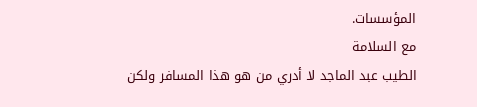المؤسسات.
مع السلامة
الطيب عبد الماجد لا أدري من هو هذا المسافر ولكن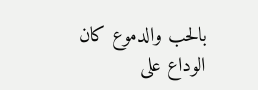بالحب والدموع كان الوداع على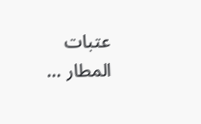عتبات المطار …